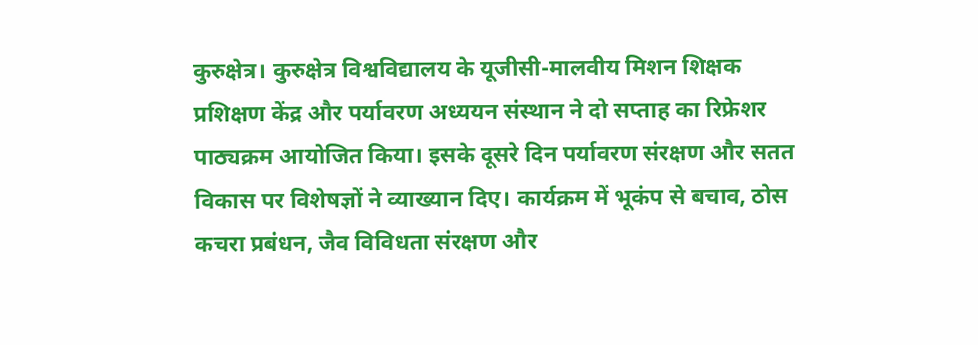कुरुक्षेत्र। कुरुक्षेत्र विश्वविद्यालय के यूजीसी-मालवीय मिशन शिक्षक प्रशिक्षण केंद्र और पर्यावरण अध्ययन संस्थान ने दो सप्ताह का रिफ्रेशर पाठ्यक्रम आयोजित किया। इसके दूसरे दिन पर्यावरण संरक्षण और सतत विकास पर विशेषज्ञों ने व्याख्यान दिए। कार्यक्रम में भूकंप से बचाव, ठोस कचरा प्रबंधन, जैव विविधता संरक्षण और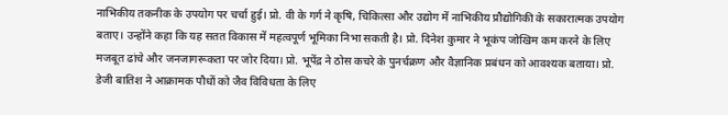नाभिकीय तकनीक के उपयोग पर चर्चा हुई। प्रो. वी के गर्ग ने कृषि, चिकित्सा और उद्योग में नाभिकीय प्रौद्योगिकी के सकारात्मक उपयोग बताए। उन्होंने कहा कि यह सतत विकास में महत्वपूर्ण भूमिका निभा सकती है। प्रो. दिनेश कुमार ने भूकंप जोखिम कम करने के लिए मजबूत ढांचे और जनजागरूकता पर जोर दिया। प्रो. भूपेंद्र ने ठोस कचरे के पुनर्चक्रण और वैज्ञानिक प्रबंधन को आवश्यक बताया। प्रो. डेजी बातिश ने आक्रामक पौधों को जैव विविधता के लिए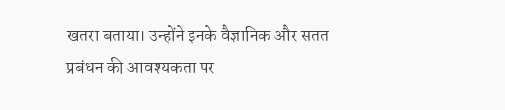खतरा बताया। उन्होंने इनके वैज्ञानिक और सतत प्रबंधन की आवश्यकता पर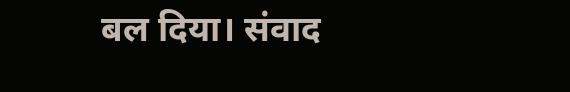बल दिया। संवाद